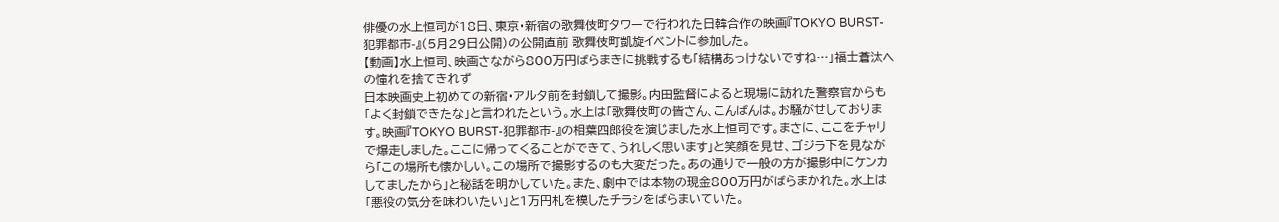俳優の水上恒司が18日、東京・新宿の歌舞伎町タワーで行われた日韓合作の映画『TOKYO BURST-犯罪都市-』(5月29日公開)の公開直前 歌舞伎町凱旋イベントに参加した。
【動画】⽔上恒司、映画さながら800万円ばらまきに挑戦するも「結構あっけないですね…」福⼠蒼汰への憧れを捨てきれず
日本映画史上初めての新宿・アルタ前を封鎖して撮影。内田監督によると現場に訪れた警察官からも「よく封鎖できたな」と言われたという。水上は「歌舞伎町の皆さん、こんばんは。お騒がせしております。映画『TOKYO BURST-犯罪都市-』の相葉四郎役を演じました水上恒司です。まさに、ここをチャリで爆走しました。ここに帰ってくることができて、うれしく思います」と笑顔を見せ、ゴジラ下を見ながら「この場所も懐かしい。この場所で撮影するのも大変だった。あの通りで一般の方が撮影中にケンカしてましたから」と秘話を明かしていた。また、劇中では本物の現金800万円がばらまかれた。水上は「悪役の気分を味わいたい」と1万円札を模したチラシをばらまいていた。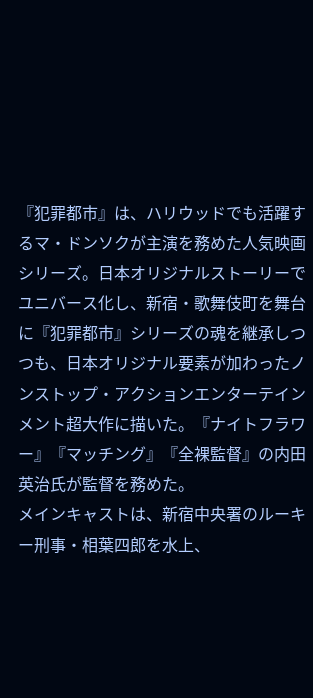『犯罪都市』は、ハリウッドでも活躍するマ・ドンソクが主演を務めた人気映画シリーズ。日本オリジナルストーリーでユニバース化し、新宿・歌舞伎町を舞台に『犯罪都市』シリーズの魂を継承しつつも、日本オリジナル要素が加わったノンストップ・アクションエンターテインメント超大作に描いた。『ナイトフラワー』『マッチング』『全裸監督』の内田英治氏が監督を務めた。
メインキャストは、新宿中央署のルーキー刑事・相葉四郎を水上、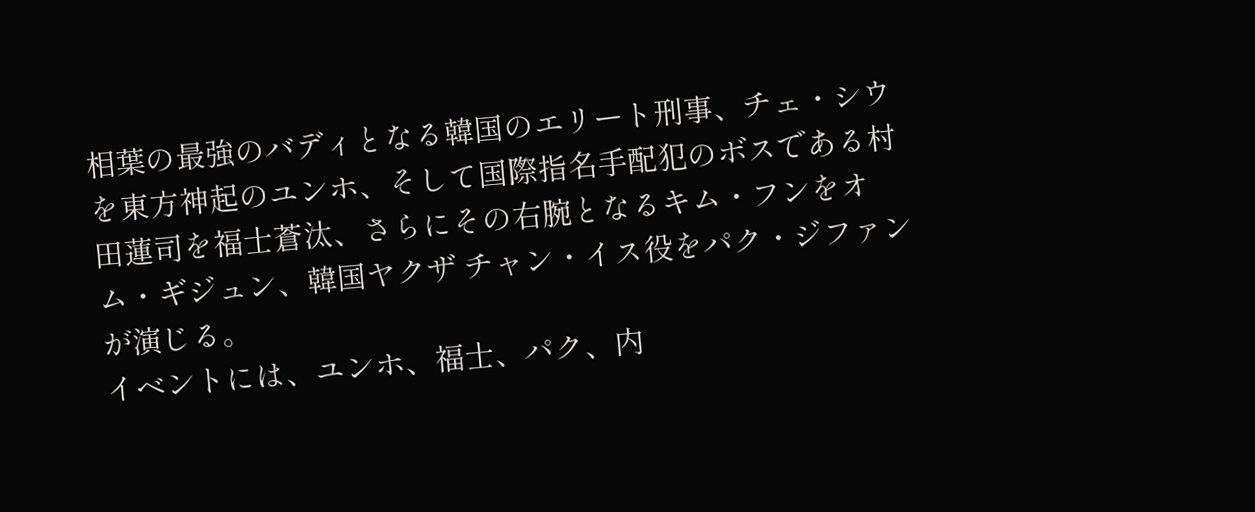相葉の最強のバディとなる韓国のエリート刑事、チェ・シウを東方神起のユンホ、そして国際指名手配犯のボスである村田蓮司を福士蒼汰、さらにその右腕となるキム・フンをオム・ギジュン、韓国ヤクザ チャン・イス役をパク・ジファンが演じる。
イベントには、ユンホ、福士、パク、内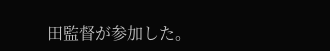田監督が参加した。